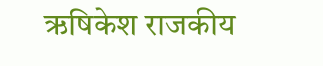ऋषिकेश राजकीय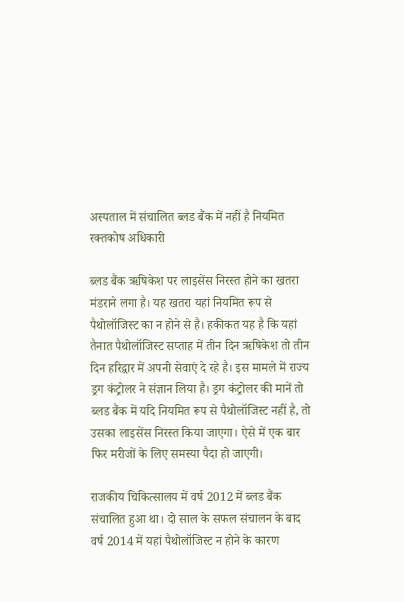अस्पताल में संचालित ब्लड बैंक में नहीं है नियमित रक्तकोष अधिकारी

ब्लड बैंक ऋषिकेश पर लाइसेंस निरस्त होने का खतरा मंडराने लगा है। यह खतरा यहां नियमित रूप से पैथोलॉजिस्ट का न होने से है। हकीकत यह है कि यहां तैनात पैथोलॉजिस्ट सप्ताह में तीन दिन ऋषिकेश तो तीन दिन हरिद्वार में अपनी सेवाएं दे रहे है। इस मामले में राज्य ड्रग कंट्रोलर ने संज्ञान लिया है। ड्रग कंट्रोलर की मानें तो ब्लड बैंक में यदि नियमित रूप से पैथोलॉजिस्ट नहीं है, तो उसका लाइसेंस निरस्त किया जाएगा। ऐसे में एक बार फिर मरीजों के लिए समस्या पैदा हो जाएगी।

राजकीय चिकित्सालय में वर्ष 2012 में ब्लड बैंक संचालित हुआ था। दो साल के सफल संचालन के बाद वर्ष 2014 में यहां पैथोलॉजिस्ट न होने के कारण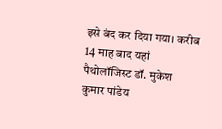इसे बंद कर दिया गया। करीब 14 माह बाद यहां पैथोलॉजिस्ट डॉ. मुकेश कुमार पांडेय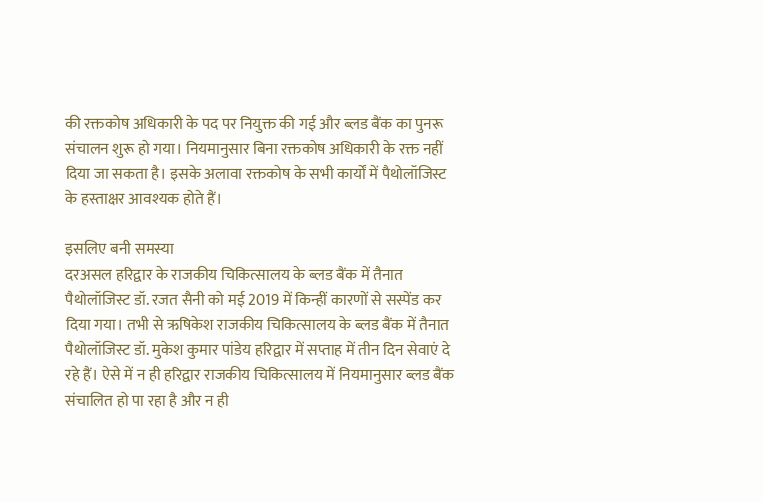की रक्तकोष अधिकारी के पद पर नियुक्त की गई और ब्लड बैंक का पुनरू संचालन शुरू हो गया। नियमानुसार बिना रक्तकोष अधिकारी के रक्त नहीं दिया जा सकता है। इसके अलावा रक्तकोष के सभी कार्यों में पैथोलॉजिस्ट के हस्ताक्षर आवश्यक होते हैं।

इसलिए बनी समस्या
दरअसल हरिद्वार के राजकीय चिकित्सालय के ब्लड बैंक में तैनात पैथोलॉजिस्ट डॉ. रजत सैनी को मई 2019 में किन्हीं कारणों से सस्पेंड कर दिया गया। तभी से ऋषिकेश राजकीय चिकित्सालय के ब्लड बैंक में तैनात पैथोलॉजिस्ट डॉ. मुकेश कुमार पांडेय हरिद्वार में सप्ताह में तीन दिन सेवाएं दे रहे हैं। ऐसे में न ही हरिद्वार राजकीय चिकित्सालय में नियमानुसार ब्लड बैंक संचालित हो पा रहा है और न ही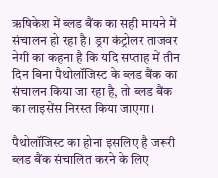ऋषिकेश में ब्लड बैंक का सही मायने में संचालन हो रहा है। ड्रग कंट्रोलर ताजवर नेगी का कहना है कि यदि सप्ताह में तीन दिन बिना पैथोलॉजिस्ट के ब्लड बैंक का संचालन किया जा रहा है, तो ब्लड बैंक का लाइसेंस निरस्त किया जाएगा।

पैथोलॉजिस्ट का होना इसलिए है जरूरी
ब्लड बैंक संचालित करने के लिए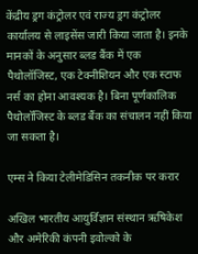केंद्रीय ड्रग कंट्रोलर एवं राज्य ड्रग कंट्रोलर कार्यालय से लाइसेंस जारी किया जाता है। इनके मानकों के अनुसार ब्लड बैंक में एक पैथोलॉजिस्ट, एक टेक्नीशियन और एक स्टाफ नर्स का होना आवश्यक है। बिना पूर्णकालिक पैथोलॉजिस्ट के ब्लड बैंक का संचालन नहीं किया जा सकता है।

एम्स ने किया टेलीमेडिसिन तकनीक पर करार

अखिल भारतीय आयुर्विज्ञान संस्थान ऋषिकेश और अमेरिकी कंपनी इवोल्को के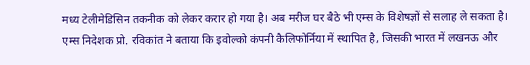मध्य टेलीमेडिसिन तकनीक को लेकर करार हो गया है। अब मरीज घर बैठे भी एम्स के विशेषज्ञों से सलाह ले सकता है।
एम्स निदेशक प्रो. रविकांत ने बताया कि इवोल्को कंपनी कैलिफोर्निया में स्थापित है, जिसकी भारत में लखनऊ और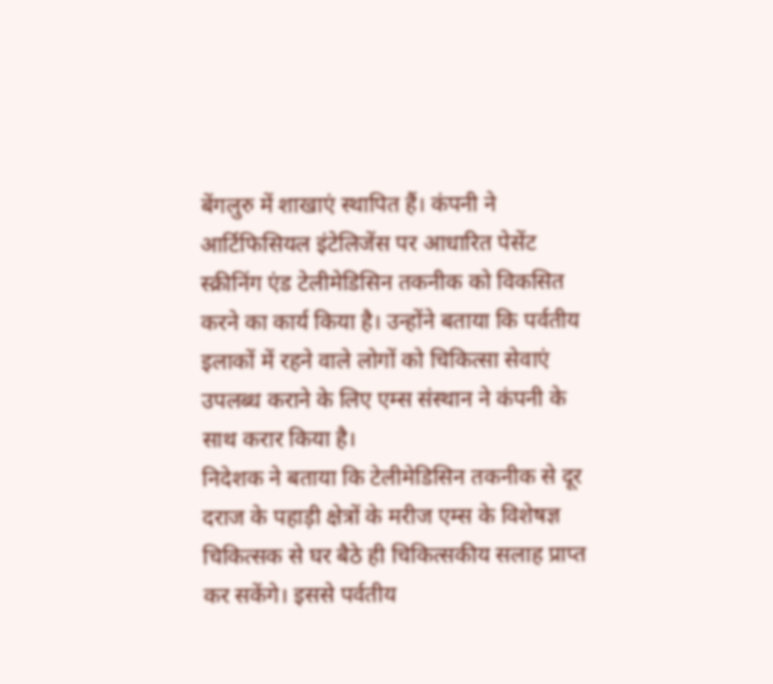बेंगलुरु में शाखाएं स्थापित हैं। कंपनी ने आर्टिफिसियल इंटेलिजेंस पर आधारित पेसेंट स्क्रीनिंग एंड टेलीमेडिसिन तकनीक को विकसित करने का कार्य किया है। उन्होंने बताया कि पर्वतीय इलाकों में रहने वाले लोगों को चिकित्सा सेवाएं उपलब्ध कराने के लिए एम्स संस्थान ने कंपनी के साथ करार किया है।
निदेशक ने बताया कि टेलीमेडिसिन तकनीक से दूर दराज के पहाड़ी क्षेत्रों के मरीज एम्स के विशेषज्ञ चिकित्सक से घर बैठे ही चिकित्सकीय सलाह प्राप्त कर सकेंगे। इससे पर्वतीय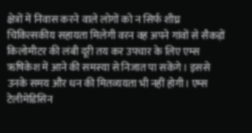क्षेत्रों में निवास करने वाले लोगों को न सिर्फ शीघ्र चिकित्सकीय सहायता मिलेगी वरन वह अपने गांवों से सैकड़ों किलोमीटर की लंबी दूरी तय कर उपचार के लिए एम्स ऋषिकेश में आने की समस्या से निजात पा सकेंगे। इससे उनके समय और धन की मितव्ययता भी नहीं होगी। एम्स टेलीमेडिसिन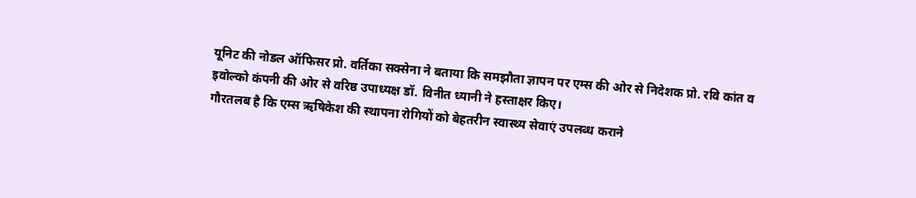यूनिट की नोडल ऑफिसर प्रो. वर्तिका सक्सेना ने बताया कि समझौता ज्ञापन पर एम्स की ओर से निदेशक प्रो. रवि कांत व इवोल्को कंपनी की ओर से वरिष्ठ उपाध्यक्ष डॉ. विनीत ध्यानी ने हस्ताक्षर किए।
गौरतलब है कि एम्स ऋषिकेश की स्थापना रोगियों को बेहतरीन स्वास्थ्य सेवाएं उपलब्ध कराने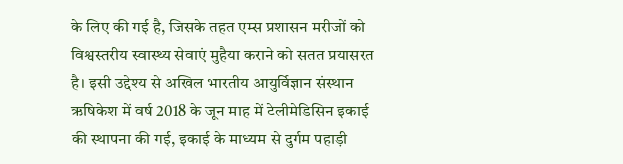के लिए की गई है, जिसके तहत एम्स प्रशासन मरीजों को विश्वस्तरीय स्वास्थ्य सेवाएं मुहैया कराने को सतत प्रयासरत है। इसी उद्देश्य से अखिल भारतीय आयुर्विज्ञान संस्थान ऋषिकेश में वर्ष 2018 के जून माह में टेलीमेडिसिन इकाई की स्थापना की गई, इकाई के माध्यम से दुर्गम पहाड़ी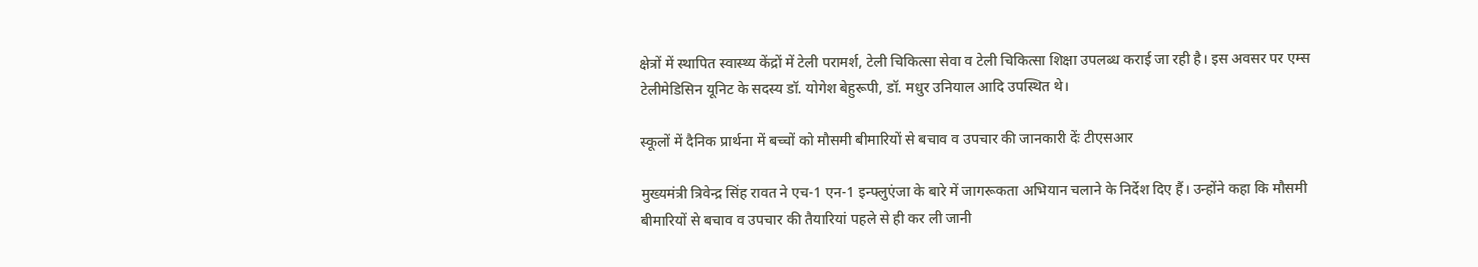क्षेत्रों में स्थापित स्वास्थ्य केंद्रों में टेली परामर्श, टेली चिकित्सा सेवा व टेली चिकित्सा शिक्षा उपलब्ध कराई जा रही है। इस अवसर पर एम्स टेलीमेडिसिन यूनिट के सदस्य डॉ. योगेश बेहुरूपी, डॉ. मधुर उनियाल आदि उपस्थित थे।

स्कूलों में दैनिक प्रार्थना में बच्चों को मौसमी बीमारियों से बचाव व उपचार की जानकारी देंः टीएसआर

मुख्यमंत्री त्रिवेन्द्र सिंह रावत ने एच-1 एन-1 इन्फ्लुएंजा के बारे में जागरूकता अभियान चलाने के निर्देश दिए हैं। उन्होंने कहा कि मौसमी बीमारियों से बचाव व उपचार की तैयारियां पहले से ही कर ली जानी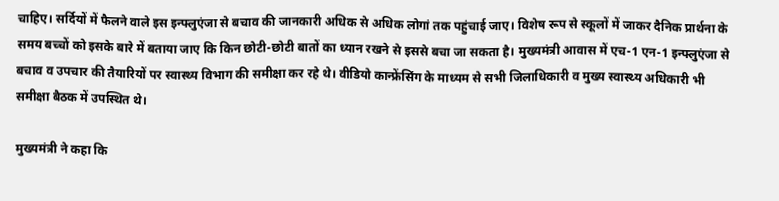चाहिए। सर्दियों में फैलने वाले इस इन्फ्लुएंजा से बचाव की जानकारी अधिक से अधिक लोगां तक पहुंचाई जाए। विशेष रूप से स्कूलों में जाकर दैनिक प्रार्थना के समय बच्चों को इसके बारे में बताया जाए कि किन छोटी-छोटी बातों का ध्यान रखने से इससे बचा जा सकता है। मुख्यमंत्री आवास में एच-1 एन-1 इन्फ्लुएंजा से बचाव व उपचार की तैयारियों पर स्वास्थ्य विभाग की समीक्षा कर रहे थे। वीडियो कान्फ्रेंसिंग के माध्यम से सभी जिलाधिकारी व मुख्य स्वास्थ्य अधिकारी भी समीक्षा बैठक में उपस्थित थे।

मुख्यमंत्री ने कहा कि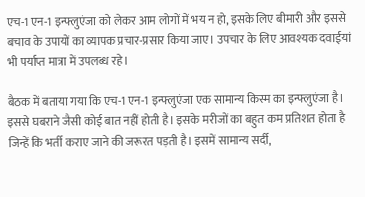एच-1 एन-1 इन्फ्लुएंजा को लेकर आम लोगों में भय न हो, इसके लिए बीमारी और इससे बचाव के उपायों का व्यापक प्रचार-प्रसार किया जाए। उपचार के लिए आवश्यक दवाईयां भी पर्याप्त मात्रा में उपलब्ध रहे।

बैठक में बताया गया कि एच-1 एन-1 इन्फ्लुएंजा एक सामान्य किस्म का इन्फ्लुएंजा है। इससे घबराने जैसी कोई बात नहीं होती है। इसके मरीजों का बहुत कम प्रतिशत होता है जिन्हें कि भर्ती कराए जाने की जरूरत पड़ती है। इसमें सामान्य सर्दी,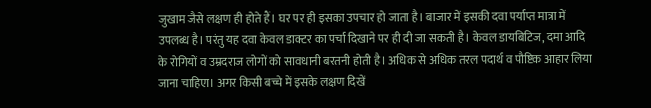जुखाम जैसे लक्षण ही होते हैं। घर पर ही इसका उपचार हो जाता है। बाजार में इसकी दवा पर्याप्त मात्रा में उपलब्ध है। परंतु यह दवा केवल डाक्टर का पर्चा दिखाने पर ही दी जा सकती है। केवल डायबिटिज, दमा आदि के रोगियों व उम्रदराज लोगों को सावधानी बरतनी होती है। अधिक से अधिक तरल पदार्थ व पौष्टिक आहार लिया जाना चाहिएा। अगर किसी बच्चे में इसके लक्षण दिखें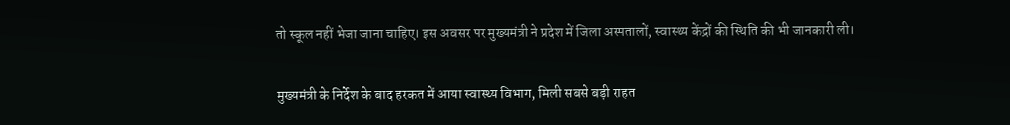तो स्कूल नहीं भेजा जाना चाहिए। इस अवसर पर मुख्यमंत्री ने प्रदेश में जिला अस्पतालों, स्वास्थ्य केंद्रों की स्थिति की भी जानकारी ली।

मुख्यमंत्री के निर्देश के बाद हरकत में आया स्वास्थ्य विभाग, मिली सबसे बड़ी राहत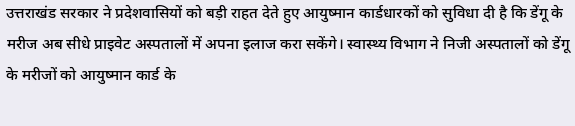उत्तराखंड सरकार ने प्रदेशवासियों को बड़ी राहत देते हुए आयुष्मान कार्डधारकों को सुविधा दी है कि डेंगू के मरीज अब सीधे प्राइवेट अस्पतालों में अपना इलाज करा सकेंगे। स्वास्थ्य विभाग ने निजी अस्पतालों को डेंगू के मरीजों को आयुष्मान कार्ड के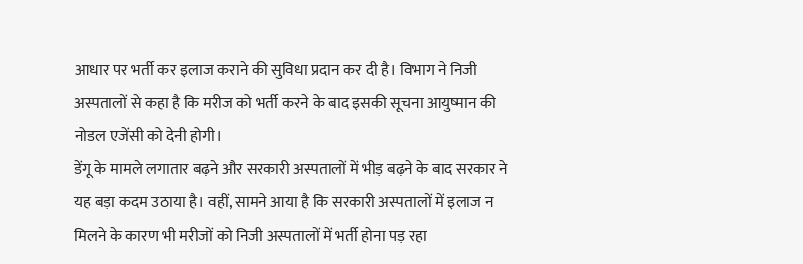आधार पर भर्ती कर इलाज कराने की सुविधा प्रदान कर दी है। विभाग ने निजी अस्पतालों से कहा है कि मरीज को भर्ती करने के बाद इसकी सूचना आयुष्मान की नोडल एजेंसी को देनी होगी।
डेंगू के मामले लगातार बढ़ने और सरकारी अस्पतालों में भीड़ बढ़ने के बाद सरकार ने यह बड़ा कदम उठाया है। वहीं, सामने आया है कि सरकारी अस्पतालों में इलाज न मिलने के कारण भी मरीजों को निजी अस्पतालों में भर्ती होना पड़ रहा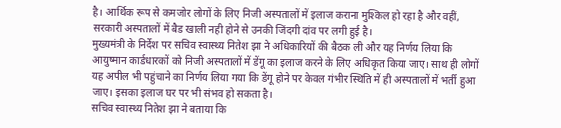है। आर्थिक रूप से कमजोर लोगों के लिए निजी अस्पतालों में इलाज कराना मुश्किल हो रहा है और वहीं, सरकारी अस्पतालों में बैड खाली नही होने से उनकी जिंदगी दांव पर लगी हुई है।
मुख्यमंत्री के निर्देश पर सचिव स्वास्थ्य नितेश झा ने अधिकारियों की बैठक ली और यह निर्णय लिया कि आयुष्मान कार्डधारकों को निजी अस्पतालों में डेंगू का इलाज करने के लिए अधिकृत किया जाए। साथ ही लोगों यह अपील भी पहुंचाने का निर्णय लिया गया कि डेंगू होने पर केवल गंभीर स्थिति में ही अस्पतालों में भर्ती हुआ जाए। इसका इलाज घर पर भी संभव हो सकता है।
सचिव स्वास्थ्य नितेश झा ने बताया कि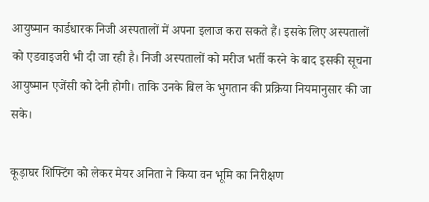आयुष्मान कार्डधारक निजी अस्पतालों में अपना इलाज करा सकते हैं। इसके लिए अस्पतालों को एडवाइजरी भी दी जा रही है। निजी अस्पतालों को मरीज भर्ती करने के बाद इसकी सूचना आयुष्मान एजेंसी को देनी होगी। ताकि उनके बिल के भुगतान की प्रक्रिया नियमानुसार की जा सके।

कूड़ाघर शिफ्टिंग को लेकर मेयर अनिता ने किया वन भूमि का निरीक्षण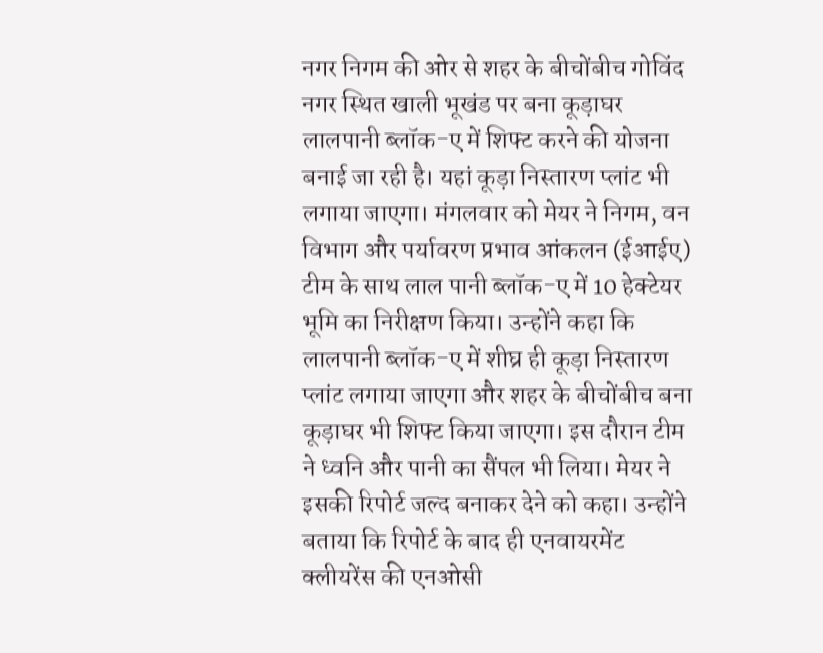नगर निगम की ओर से शहर के बीचोंबीच गोविंद नगर स्थित खाली भूखंड पर बना कूड़ाघर लालपानी ब्लॉक-ए में शिफ्ट करने की योजना बनाई जा रही है। यहां कूड़ा निस्तारण प्लांट भी लगाया जाएगा। मंगलवार को मेयर ने निगम, वन विभाग और पर्यावरण प्रभाव आंकलन (ईआईए) टीम के साथ लाल पानी ब्लॉक-ए में 10 हेक्टेयर भूमि का निरीक्षण किया। उन्होंने कहा कि लालपानी ब्लॉक-ए में शीघ्र ही कूड़ा निस्तारण प्लांट लगाया जाएगा और शहर के बीचोंबीच बना कूड़ाघर भी शिफ्ट किया जाएगा। इस दौरान टीम ने ध्वनि और पानी का सैंपल भी लिया। मेयर ने इसकी रिपोर्ट जल्द बनाकर देने को कहा। उन्होंने बताया कि रिपोर्ट के बाद ही एनवायरमेंट क्लीयरेंस की एनओसी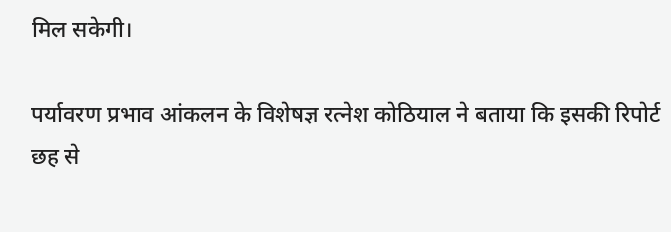मिल सकेगी।

पर्यावरण प्रभाव आंकलन के विशेषज्ञ रत्नेश कोठियाल ने बताया कि इसकी रिपोर्ट छह से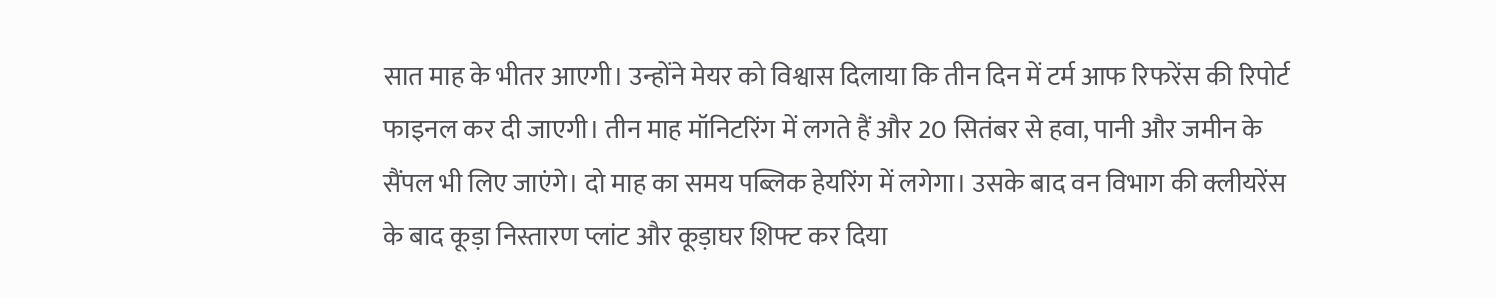सात माह के भीतर आएगी। उन्होंने मेयर को विश्वास दिलाया कि तीन दिन में टर्म आफ रिफरेंस की रिपोर्ट फाइनल कर दी जाएगी। तीन माह मॉनिटरिंग में लगते हैं और 20 सितंबर से हवा, पानी और जमीन के सैंपल भी लिए जाएंगे। दो माह का समय पब्लिक हेयरिंग में लगेगा। उसके बाद वन विभाग की क्लीयरेंस के बाद कूड़ा निस्तारण प्लांट और कूड़ाघर शिफ्ट कर दिया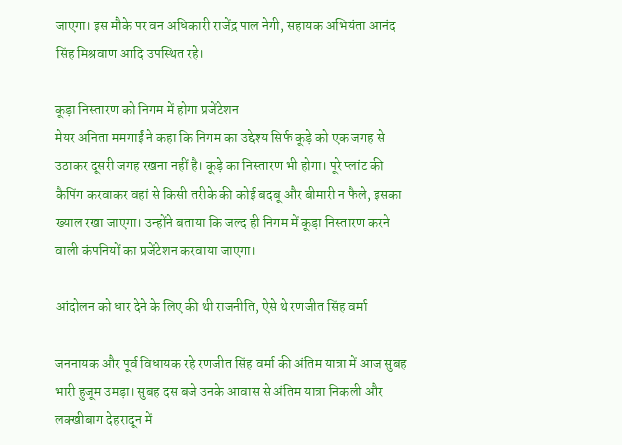जाएगा। इस मौके पर वन अधिकारी राजेंद्र पाल नेगी, सहायक अभियंता आनंद सिंह मिश्रवाण आदि उपस्थित रहे।

कूड़ा निस्तारण को निगम में होगा प्रजेंटेशन
मेयर अनिता ममगाईं ने कहा कि निगम का उद्देश्य सिर्फ कूड़े को एक जगह से उठाकर दूसरी जगह रखना नहीं है। कूड़े का निस्तारण भी होगा। पूरे प्लांट की कैपिंग करवाकर वहां से किसी तरीके की कोई बदबू और बीमारी न फैले, इसका ख्याल रखा जाएगा। उन्होंने बताया कि जल्द ही निगम में कूड़ा निस्तारण करने वाली कंपनियों का प्रजेंटेशन करवाया जाएगा।

आंदोलन को धार देने के लिए की थी राजनीति, ऐसे थे रणजीत सिंह वर्मा

जननायक और पूर्व विधायक रहे रणजीत सिंह वर्मा की अंतिम यात्रा में आज सुबह भारी हुजूम उमड़ा। सुबह दस बजे उनके आवास से अंतिम यात्रा निकली और लक्खीबाग देहरादून में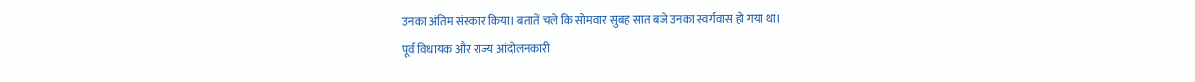उनका अंतिम संस्कार किया। बतातें चले कि सोमवार सुबह सात बजे उनका स्वर्गवास हो गया था।
पूर्व विधायक और राज्य आंदोलनकारी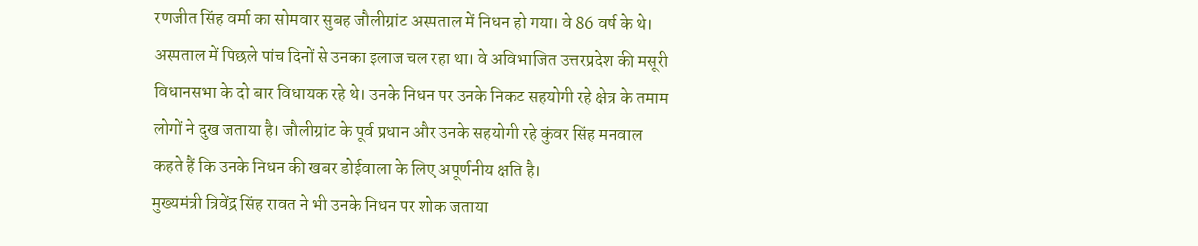रणजीत सिंह वर्मा का सोमवार सुबह जौलीग्रांट अस्पताल में निधन हो गया। वे 86 वर्ष के थे। अस्पताल में पिछले पांच दिनों से उनका इलाज चल रहा था। वे अविभाजित उत्तरप्रदेश की मसूरी विधानसभा के दो बार विधायक रहे थे। उनके निधन पर उनके निकट सहयोगी रहे क्षेत्र के तमाम लोगों ने दुख जताया है। जौलीग्रांट के पूर्व प्रधान और उनके सहयोगी रहे कुंवर सिंह मनवाल कहते हैं कि उनके निधन की खबर डोईवाला के लिए अपूर्णनीय क्षति है।
मुख्यमंत्री त्रिवेंद्र सिंह रावत ने भी उनके निधन पर शोक जताया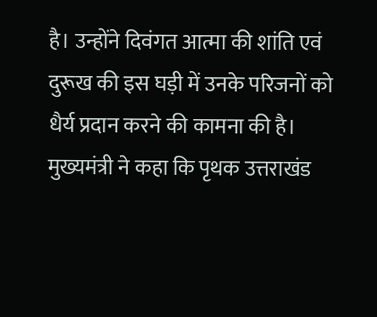है। उन्होंने दिवंगत आत्मा की शांति एवं दुरूख की इस घड़ी में उनके परिजनों को धैर्य प्रदान करने की कामना की है। मुख्यमंत्री ने कहा कि पृथक उत्तराखंड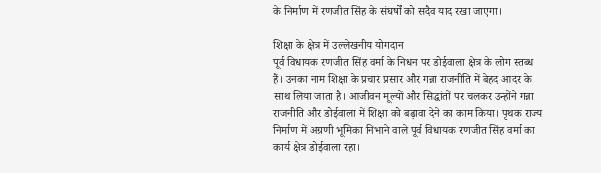के निर्माण में रणजीत सिंह के संघर्षों को सदैव याद रखा जाएगा।

शिक्षा के क्षेत्र में उल्लेखनीय योगदान
पूर्व विधायक रणजीत सिंह वर्मा के निधन पर डोईवाला क्षेत्र के लोग स्तब्ध हैं। उनका नाम शिक्षा के प्रचार प्रसार और गन्ना राजनीति में बेहद आदर के साथ लिया जाता है। आजीवन मूल्यों और सिद्धांतों पर चलकर उन्होंने गन्ना राजनीति और डोईवाला में शिक्षा को बढ़ावा देने का काम किया। पृथक राज्य निर्माण में अग्रणी भूमिका निभाने वाले पूर्व विधायक रणजीत सिंह वर्मा का कार्य क्षेत्र डोईवाला रहा।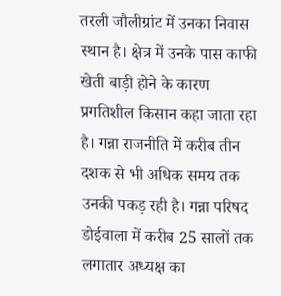तरली जौलीग्रांट में उनका निवास स्थान है। क्षेत्र में उनके पास काफी खेती बाड़ी होने के कारण प्रगतिशील किसान कहा जाता रहा है। गन्ना राजनीति में करीब तीन दशक से भी अधिक समय तक उनकी पकड़ रही है। गन्ना परिषद डोईवाला में करीब 25 सालों तक लगातार अध्यक्ष का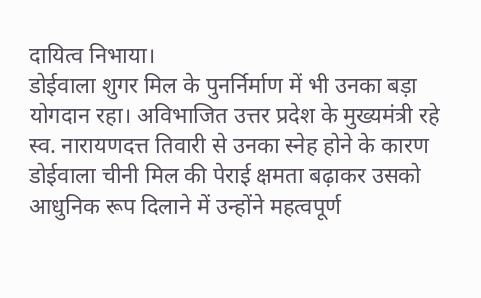दायित्व निभाया।
डोईवाला शुगर मिल के पुनर्निर्माण में भी उनका बड़ा योगदान रहा। अविभाजित उत्तर प्रदेश के मुख्यमंत्री रहे स्व. नारायणदत्त तिवारी से उनका स्नेह होने के कारण डोईवाला चीनी मिल की पेराई क्षमता बढ़ाकर उसको आधुनिक रूप दिलाने में उन्होंने महत्वपूर्ण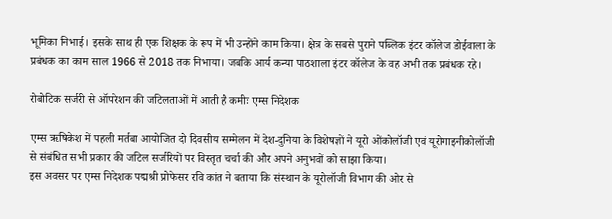भूमिका निभाई। इसके साथ ही एक शिक्षक के रूप में भी उन्होंने काम किया। क्षेत्र के सबसे पुराने पब्लिक इंटर कॉलेज डोईवाला के प्रबंधक का काम साल 1966 से 2018 तक निभाया। जबकि आर्य कन्या पाठशाला इंटर कॉलेज के वह अभी तक प्रबंधक रहे।

रोबोटिक सर्जरी से ऑपरेशन की जटिलताओं में आती है कमीः एम्स निदेशक

एम्स ऋषिकेश में पहली मर्तबा आयोजित दो दिवसीय सम्मेलन में देश-दुनिया के विशेषज्ञों ने यूरो ओंकोलॉजी एवं यूरोगाइनीकोलॉजी से संबंधित सभी प्रकार की जटिल सर्जरियों पर विस्तृत चर्चा की और अपने अनुभवों को साझा किया।
इस अवसर पर एम्स निदेशक पद्मश्री प्रोफेसर रवि कांत ने बताया कि संस्थान के यूरोलॉजी विभाग की ओर से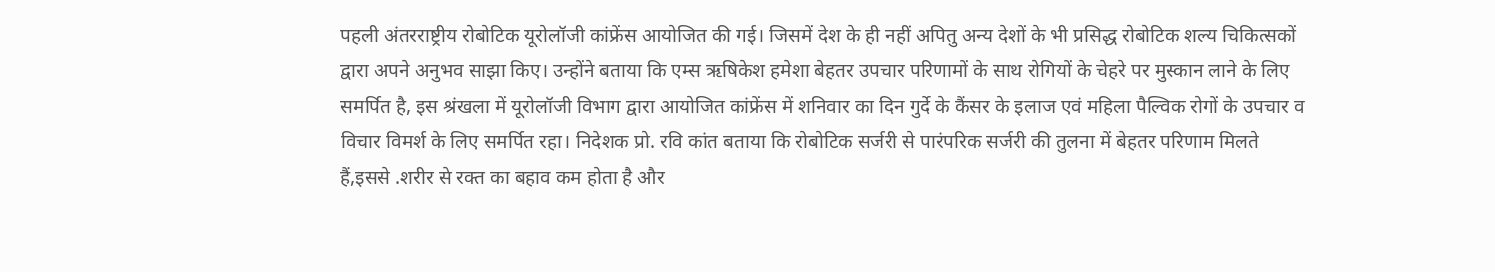पहली अंतरराष्ट्रीय रोबोटिक यूरोलॉजी कांफ्रेंस आयोजित की गई। जिसमें देश के ही नहीं अपितु अन्य देशों के भी प्रसिद्ध रोबोटिक शल्य चिकित्सकों द्वारा अपने अनुभव साझा किए। उन्होंने बताया कि एम्स ऋषिकेश हमेशा बेहतर उपचार परिणामों के साथ रोगियों के चेहरे पर मुस्कान लाने के लिए समर्पित है, इस श्रंखला में यूरोलॉजी विभाग द्वारा आयोजित कांफ्रेंस में शनिवार का दिन गुर्दे के कैंसर के इलाज एवं महिला पैल्विक रोगों के उपचार व विचार विमर्श के लिए समर्पित रहा। निदेशक प्रो. रवि कांत बताया कि रोबोटिक सर्जरी से पारंपरिक सर्जरी की तुलना में बेहतर परिणाम मिलते हैं,इससे .शरीर से रक्त का बहाव कम होता है और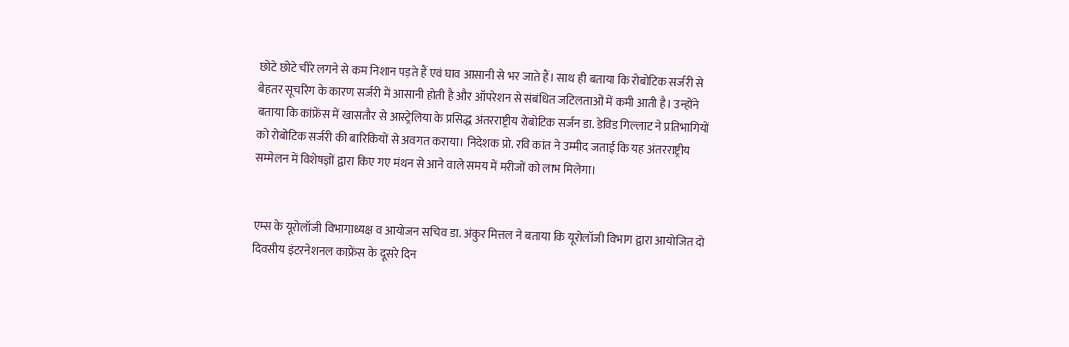छोटे छोटे चीरे लगने से कम निशान पड़ते हैं एवं घाव आसानी से भर जाते हैं। साथ ही बताया कि रोबोटिक सर्जरी से बेहतर सूचरिंग के कारण सर्जरी में आसानी होती है और ऑपरेशन से संबंधित जटिलताओं में कमी आती है। उन्होंने बताया कि कांफ्रेंस में खासतौर से आस्ट्रेलिया के प्रसिद्ध अंतरराष्ट्रीय रोबोटिक सर्जन डा. डेविड गिल्लाट ने प्रतिभागियों को रोबोटिक सर्जरी की बारिकियों से अवगत कराया। निदेशक प्रो. रवि कांत ने उम्मीद जताई कि यह अंतरराष्ट्रीय सम्मेलन में विशेषज्ञों द्वारा किए गए मंथन से आने वाले समय में मरीजों को लाभ मिलेगा।


एम्स के यूरोलॉजी विभागाध्यक्ष व आयोजन सचिव डा. अंकुर मित्तल ने बताया कि यूरोलॉजी विभाग द्वारा आयोजित दो दिवसीय इंटरनेशनल काफ्रेंस के दूसरे दिन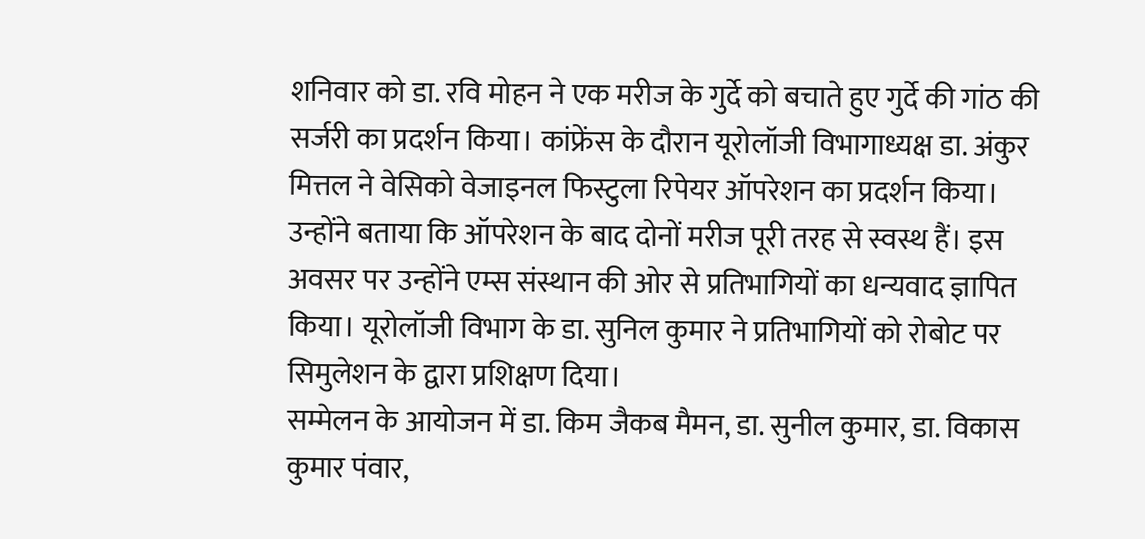शनिवार को डा. रवि मोहन ने एक मरीज के गुर्दे को बचाते हुए गुर्दे की गांठ की सर्जरी का प्रदर्शन किया। कांफ्रेंस के दौरान यूरोलॉजी विभागाध्यक्ष डा. अंकुर मित्तल ने वेसिको वेजाइनल फिस्टुला रिपेयर ऑपरेशन का प्रदर्शन किया। उन्होंने बताया कि ऑपरेशन के बाद दोनों मरीज पूरी तरह से स्वस्थ हैं। इस अवसर पर उन्होंने एम्स संस्थान की ओर से प्रतिभागियों का धन्यवाद ज्ञापित किया। यूरोलॉजी विभाग के डा. सुनिल कुमार ने प्रतिभागियों को रोबोट पर सिमुलेशन के द्वारा प्रशिक्षण दिया।
सम्मेलन के आयोजन में डा. किम जैकब मैमन, डा. सुनील कुमार, डा. विकास कुमार पंवार,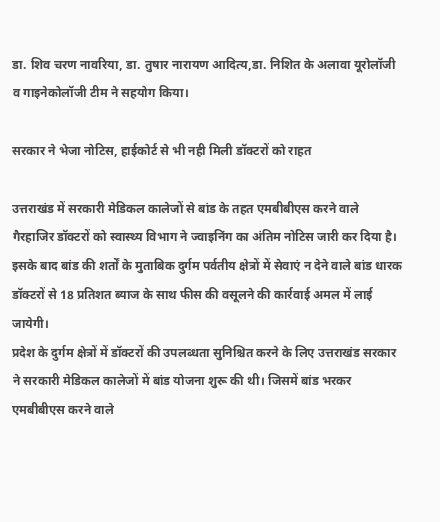डा. शिव चरण नावरिया, डा. तुषार नारायण आदित्य,डा. निशित के अलावा यूरोलॉजी व गाइनेकोलॉजी टीम ने सहयोग किया।

सरकार ने भेजा नोटिस, हाईकोर्ट से भी नही मिली डॉक्टरों को राहत

उत्तराखंड में सरकारी मेडिकल कालेजों से बांड के तहत एमबीबीएस करने वाले गैरहाजिर डॉक्टरों को स्वास्थ्य विभाग ने ज्वाइनिंग का अंतिम नोटिस जारी कर दिया है। इसके बाद बांड की शर्तों के मुताबिक दुर्गम पर्वतीय क्षेत्रों में सेवाएं न देने वाले बांड धारक डॉक्टरों से 18 प्रतिशत ब्याज के साथ फीस की वसूलने की कार्रवाई अमल में लाई जायेगी।
प्रदेश के दुर्गम क्षेत्रों में डॉक्टरों की उपलब्धता सुनिश्चित करने के लिए उत्तराखंड सरकार ने सरकारी मेडिकल कालेजों में बांड योजना शुरू की थी। जिसमें बांड भरकर एमबीबीएस करने वाले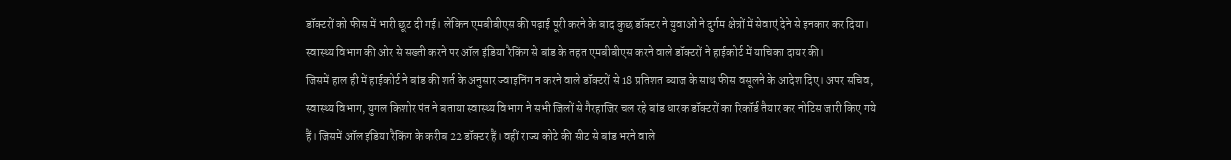डॉक्टरों को फीस में भारी छूट दी गई। लेकिन एमबीबीएस की पढ़ाई पूरी करने के बाद कुछ डॉक्टर ने युवाओं ने दुर्गम क्षेत्रों में सेवाएं देने से इनकार कर दिया। स्वास्थ्य विभाग की ओर से सख्ती करने पर ऑल इंडिया रैकिंग से बांड के तहत एमबीबीएस करने वाले डॉक्टरों ने हाईकोर्ट में याचिका दायर की।
जिसमें हाल ही में हाईकोर्ट ने बांड की शर्त के अनुसार ज्वाइनिंग न करने वाले डॉक्टरों से 18 प्रतिशत ब्याज के साथ फीस वसूलने के आदेश दिए। अपर सचिव, स्वास्थ्य विभाग, युगल किशोर पंत ने बताया स्वास्थ्य विभाग ने सभी जिलों से गैरहाजिर चल रहे बांड धारक डॉक्टरों का रिकॉर्ड तैयार कर नोटिस जारी किए गये हैं। जिसमें ऑल इंडिया रैकिंग के करीब 22 डॉक्टर हैं। वहीं राज्य कोटे की सीट से बांड भरने वाले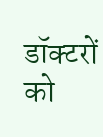डॉक्टरों को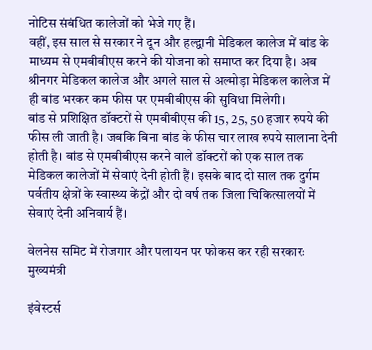नोटिस संबंधित कालेजों को भेजे गए हैं।
वहीं, इस साल से सरकार ने दून और हल्द्वानी मेडिकल कालेज में बांड के माध्यम से एमबीबीएस करने की योजना को समाप्त कर दिया है। अब श्रीनगर मेडिकल कालेज और अगले साल से अल्मोड़ा मेडिकल कालेज में ही बांड भरकर कम फीस पर एमबीबीएस की सुविधा मिलेगी।
बांड से प्रशिक्षित डॉक्टरों से एमबीबीएस की 15, 25, 50 हजार रुपये की फीस ली जाती है। जबकि बिना बांड के फीस चार लाख रुपये सालाना देनी होती है। बांड से एमबीबीएस करने वाले डॉक्टरों को एक साल तक मेडिकल कालेजों में सेवाएं देनी होती हैं। इसके बाद दो साल तक दुर्गम पर्वतीय क्षेत्रों के स्वास्थ्य केंद्रों और दो वर्ष तक जिला चिकित्सालयों में सेवाएं देनी अनिवार्य हैं।

वेलनेस समिट में रोजगार और पलायन पर फोकस कर रही सरकारः मुख्यमंत्री

इंवेस्टर्स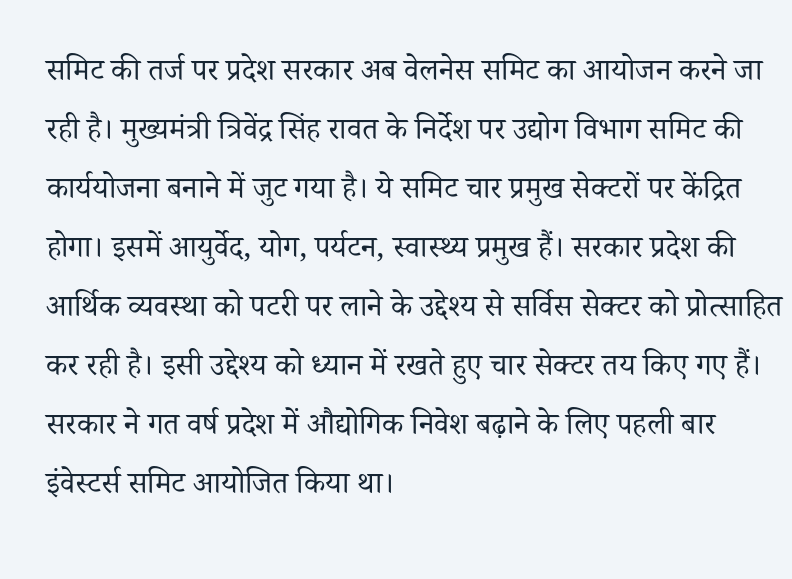समिट की तर्ज पर प्रदेश सरकार अब वेलनेस समिट का आयोजन करने जा रही है। मुख्यमंत्री त्रिवेंद्र सिंह रावत के निर्देश पर उद्योग विभाग समिट की कार्ययोजना बनाने में जुट गया है। ये समिट चार प्रमुख सेक्टरों पर केंद्रित होगा। इसमें आयुर्वेद, योग, पर्यटन, स्वास्थ्य प्रमुख हैं। सरकार प्रदेश की आर्थिक व्यवस्था को पटरी पर लाने के उद्देश्य से सर्विस सेक्टर को प्रोत्साहित कर रही है। इसी उद्देश्य को ध्यान में रखते हुए चार सेक्टर तय किए गए हैं।
सरकार ने गत वर्ष प्रदेश में औद्योगिक निवेश बढ़ाने के लिए पहली बार इंवेस्टर्स समिट आयोजित किया था।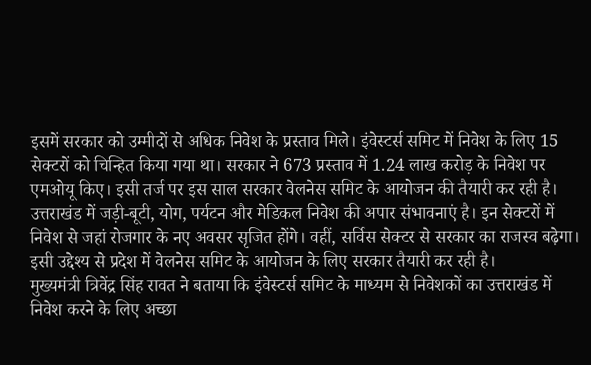इसमें सरकार को उम्मीदों से अधिक निवेश के प्रस्ताव मिले। इंवेस्टर्स समिट में निवेश के लिए 15 सेक्टरों को चिन्हित किया गया था। सरकार ने 673 प्रस्ताव में 1.24 लाख करोड़ के निवेश पर एमओयू किए। इसी तर्ज पर इस साल सरकार वेलनेस समिट के आयोजन की तैयारी कर रही है। उत्तराखंड में जड़ी-बूटी, योग, पर्यटन और मेडिकल निवेश की अपार संभावनाएं है। इन सेक्टरों में निवेश से जहां रोजगार के नए अवसर सृजित होंगे। वहीं, सर्विस सेक्टर से सरकार का राजस्व बढ़ेगा। इसी उद्देश्य से प्रदेश में वेलनेस समिट के आयोजन के लिए सरकार तैयारी कर रही है।
मुख्यमंत्री त्रिवेंद्र सिंह रावत ने बताया कि इंवेस्टर्स समिट के माध्यम से निवेशकों का उत्तराखंड में निवेश करने के लिए अच्छा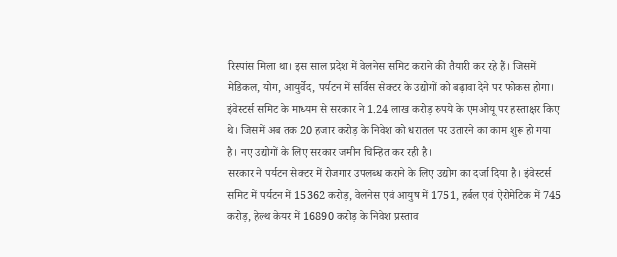रिस्पांस मिला था। इस साल प्रदेश में वेलनेस समिट कराने की तैयारी कर रहे हैं। जिसमें मेडिकल, योग, आयुर्वेद, पर्यटन में सर्विस सेक्टर के उद्योगों को बढ़ावा देने पर फोकस होगा।
इंवेस्टर्स समिट के माध्यम से सरकार ने 1.24 लाख करोड़ रुपये के एमओयू पर हस्ताक्षर किए थे। जिसमें अब तक 20 हजार करोड़ के निवेश को धरातल पर उतारने का काम शुरू हो गया है। नए उद्योगों के लिए सरकार जमीन चिन्हित कर रही है।
सरकार ने पर्यटन सेक्टर में रोजगार उपलब्ध कराने के लिए उद्योग का दर्जा दिया है। इंवेस्टर्स समिट में पर्यटन में 15362 करोड़, वेलनेस एवं आयुष में 1751, हर्बल एवं ऐरोमेटिक में 745 करोड़, हेल्थ केयर में 16890 करोड़ के निवेश प्रस्ताव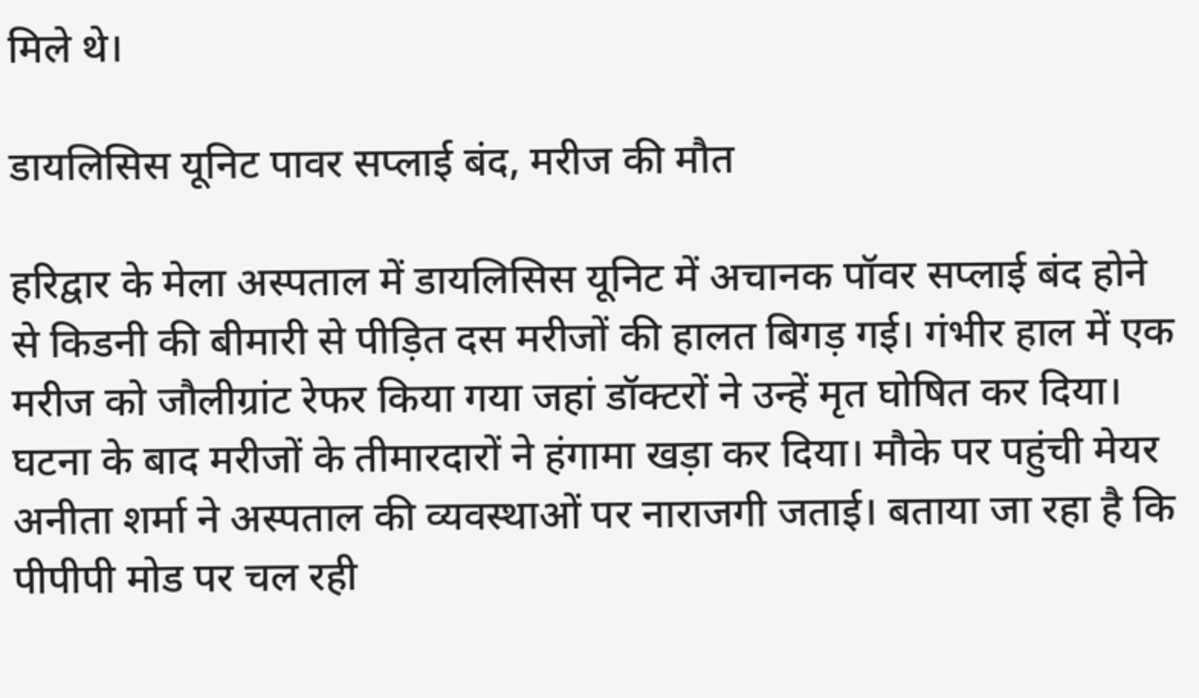मिले थे।

डायलिसिस यूनिट पावर सप्लाई बंद, मरीज की मौत

हरिद्वार के मेला अस्पताल में डायलिसिस यूनिट में अचानक पॉवर सप्लाई बंद होने से किडनी की बीमारी से पीड़ित दस मरीजों की हालत बिगड़ गई। गंभीर हाल में एक मरीज को जौलीग्रांट रेफर किया गया जहां डॉक्टरों ने उन्हें मृत घोषित कर दिया।
घटना के बाद मरीजों के तीमारदारों ने हंगामा खड़ा कर दिया। मौके पर पहुंची मेयर अनीता शर्मा ने अस्पताल की व्यवस्थाओं पर नाराजगी जताई। बताया जा रहा है कि पीपीपी मोड पर चल रही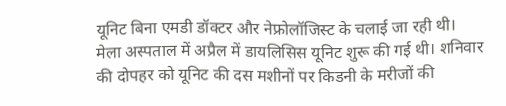यूनिट बिना एमडी डॉक्टर और नेफ्रोलॉजिस्ट के चलाई जा रही थी। मेला अस्पताल में अप्रैल में डायलिसिस यूनिट शुरू की गई थी। शनिवार की दोपहर को यूनिट की दस मशीनों पर किडनी के मरीजों की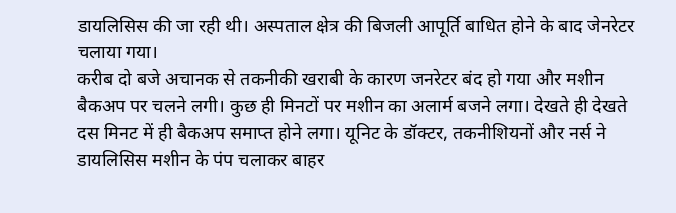डायलिसिस की जा रही थी। अस्पताल क्षेत्र की बिजली आपूर्ति बाधित होने के बाद जेनरेटर चलाया गया।
करीब दो बजे अचानक से तकनीकी खराबी के कारण जनरेटर बंद हो गया और मशीन बैकअप पर चलने लगी। कुछ ही मिनटों पर मशीन का अलार्म बजने लगा। देखते ही देखते दस मिनट में ही बैकअप समाप्त होने लगा। यूनिट के डॉक्टर, तकनीशियनों और नर्स ने डायलिसिस मशीन के पंप चलाकर बाहर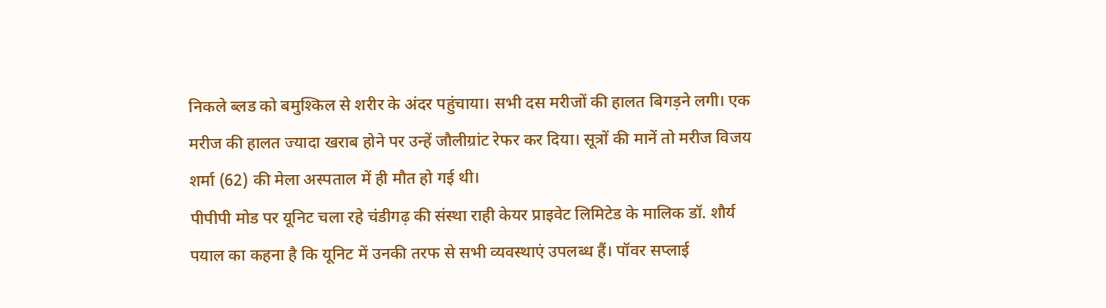निकले ब्लड को बमुश्किल से शरीर के अंदर पहुंचाया। सभी दस मरीजों की हालत बिगड़ने लगी। एक मरीज की हालत ज्यादा खराब होने पर उन्हें जौलीग्रांट रेफर कर दिया। सूत्रों की मानें तो मरीज विजय शर्मा (62) की मेला अस्पताल में ही मौत हो गई थी।
पीपीपी मोड पर यूनिट चला रहे चंडीगढ़ की संस्था राही केयर प्राइवेट लिमिटेड के मालिक डॉ. शौर्य पयाल का कहना है कि यूनिट में उनकी तरफ से सभी व्यवस्थाएं उपलब्ध हैं। पॉवर सप्लाई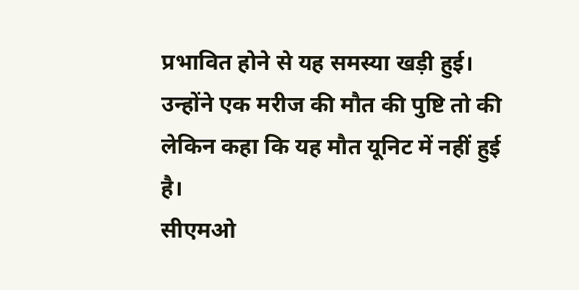प्रभावित होने से यह समस्या खड़ी हुई। उन्होंने एक मरीज की मौत की पुष्टि तो की लेकिन कहा कि यह मौत यूनिट में नहीं हुई है।
सीएमओ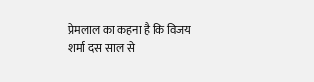प्रेमलाल का कहना है कि विजय शर्मा दस साल से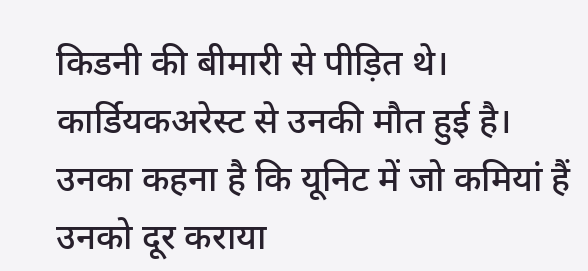किडनी की बीमारी से पीड़ित थे। कार्डियकअरेस्ट से उनकी मौत हुई है। उनका कहना है कि यूनिट में जो कमियां हैं उनको दूर कराया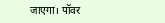जाएगा। पॉवर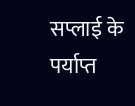सप्लाई के पर्याप्त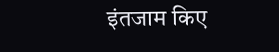इंतजाम किए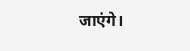जाएंगे।